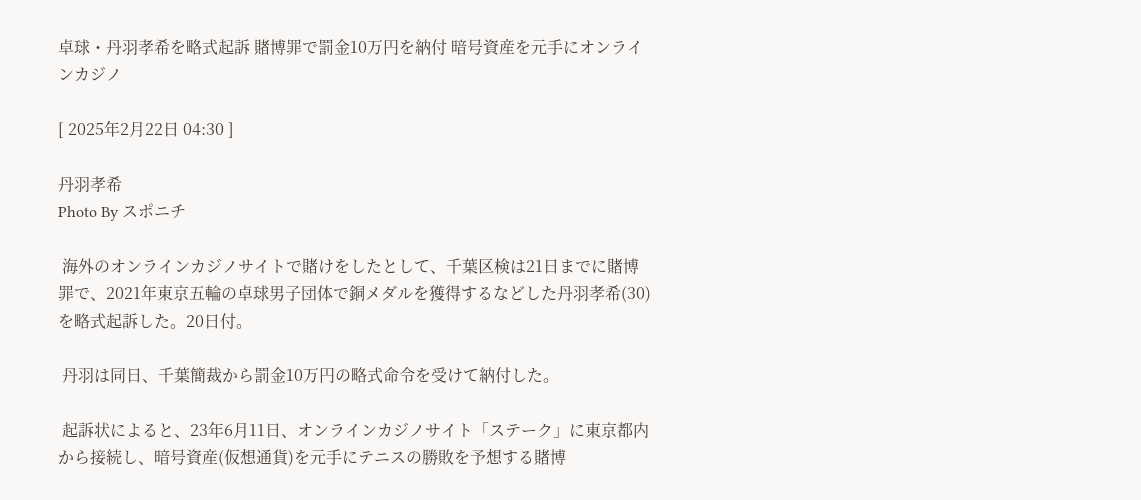卓球・丹羽孝希を略式起訴 賭博罪で罰金10万円を納付 暗号資産を元手にオンラインカジノ

[ 2025年2月22日 04:30 ]

丹羽孝希
Photo By スポニチ

 海外のオンラインカジノサイトで賭けをしたとして、千葉区検は21日までに賭博罪で、2021年東京五輪の卓球男子団体で銅メダルを獲得するなどした丹羽孝希(30)を略式起訴した。20日付。

 丹羽は同日、千葉簡裁から罰金10万円の略式命令を受けて納付した。

 起訴状によると、23年6月11日、オンラインカジノサイト「ステーク」に東京都内から接続し、暗号資産(仮想通貨)を元手にテニスの勝敗を予想する賭博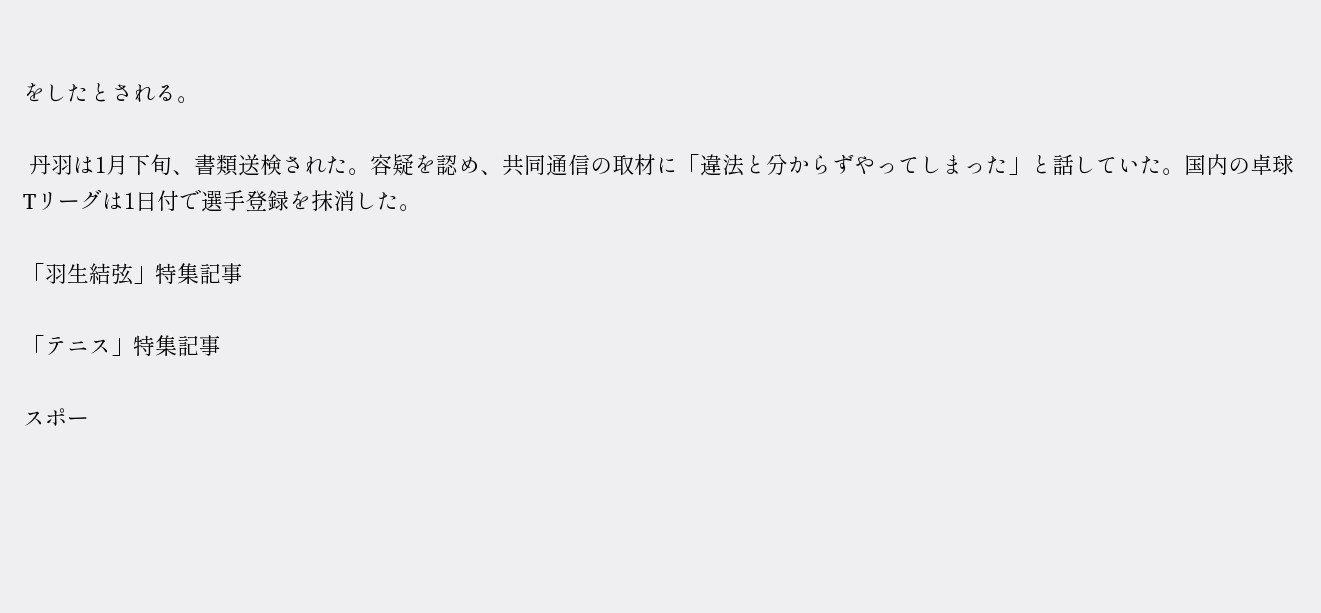をしたとされる。

 丹羽は1月下旬、書類送検された。容疑を認め、共同通信の取材に「違法と分からずやってしまった」と話していた。国内の卓球Tリーグは1日付で選手登録を抹消した。

「羽生結弦」特集記事

「テニス」特集記事

スポー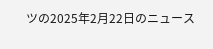ツの2025年2月22日のニュース